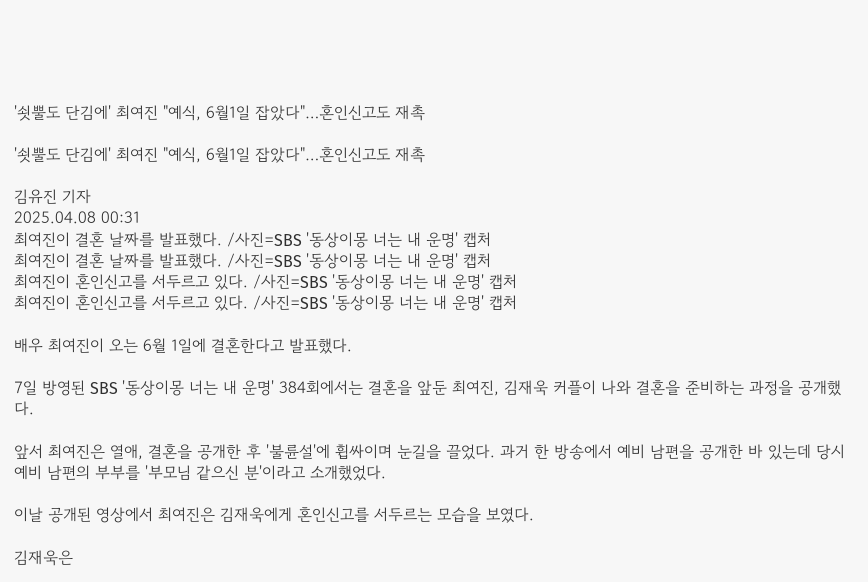'쇳뿔도 단김에' 최여진 "예식, 6월1일 잡았다"…혼인신고도 재촉

'쇳뿔도 단김에' 최여진 "예식, 6월1일 잡았다"…혼인신고도 재촉

김유진 기자
2025.04.08 00:31
최여진이 결혼 날짜를 발표했다. /사진=SBS '동상이몽 너는 내 운명' 캡처
최여진이 결혼 날짜를 발표했다. /사진=SBS '동상이몽 너는 내 운명' 캡처
최여진이 혼인신고를 서두르고 있다. /사진=SBS '동상이몽 너는 내 운명' 캡처
최여진이 혼인신고를 서두르고 있다. /사진=SBS '동상이몽 너는 내 운명' 캡처

배우 최여진이 오는 6월 1일에 결혼한다고 발표했다.

7일 방영된 SBS '동상이몽 너는 내 운명' 384회에서는 결혼을 앞둔 최여진, 김재욱 커플이 나와 결혼을 준비하는 과정을 공개했다.

앞서 최여진은 열애, 결혼을 공개한 후 '불륜설'에 휩싸이며 눈길을 끌었다. 과거 한 방송에서 예비 남편을 공개한 바 있는데 당시 예비 남편의 부부를 '부모님 같으신 분'이라고 소개했었다.

이날 공개된 영상에서 최여진은 김재욱에게 혼인신고를 서두르는 모습을 보였다.

김재욱은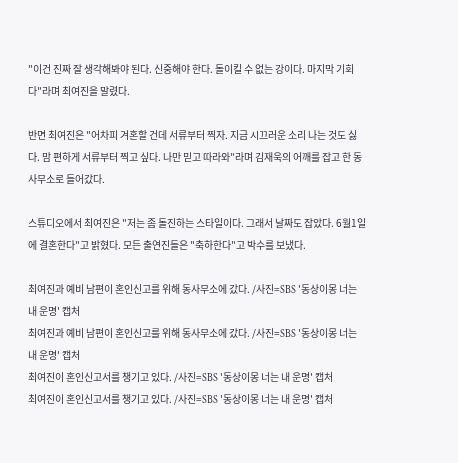"이건 진짜 잘 생각해봐야 된다. 신중해야 한다. 돌이킬 수 없는 강이다. 마지막 기회다"라며 최여진을 말렸다.

반면 최여진은 "어차피 겨혼할 건데 서류부터 찍자. 지금 시끄러운 소리 나는 것도 싫다. 맘 편하게 서류부터 찍고 싶다. 나만 믿고 따라와"라며 김재욱의 어깨를 잡고 한 동사무소로 들어갔다.

스튜디오에서 최여진은 "저는 좀 돌진하는 스타일이다. 그래서 날짜도 잡았다. 6월1일에 결혼한다"고 밝혔다. 모든 출연진들은 "축하한다"고 박수를 보냈다.

최여진과 예비 남편이 혼인신고를 위해 동사무소에 갔다. /사진=SBS '동상이몽 너는 내 운명' 캡처
최여진과 예비 남편이 혼인신고를 위해 동사무소에 갔다. /사진=SBS '동상이몽 너는 내 운명' 캡처
최여진이 혼인신고서를 챙기고 있다. /사진=SBS '동상이몽 너는 내 운명' 캡처
최여진이 혼인신고서를 챙기고 있다. /사진=SBS '동상이몽 너는 내 운명' 캡처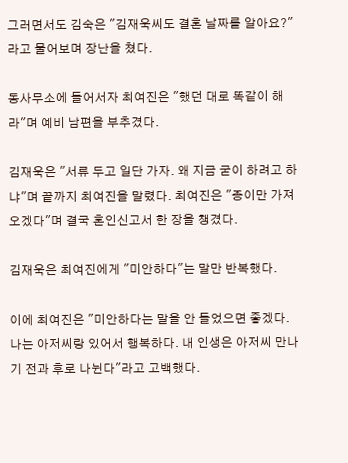그러면서도 김숙은 "김재욱씨도 결혼 날짜를 알아요?"라고 물어보며 장난을 쳤다.

동사무소에 들어서자 최여진은 "했던 대로 똑같이 해라"며 예비 남편을 부추겼다.

김재욱은 "서류 두고 일단 가자. 왜 지금 굳이 하려고 하냐"며 끝까지 최여진을 말렸다. 최여진은 "종이만 가져오겠다"며 결국 혼인신고서 한 장을 챙겼다.

김재욱은 최여진에게 "미안하다"는 말만 반복했다.

이에 최여진은 "미안하다는 말을 안 들었으면 좋겠다. 나는 아저씨랑 있어서 행복하다. 내 인생은 아저씨 만나기 전과 후로 나뉜다"라고 고백했다.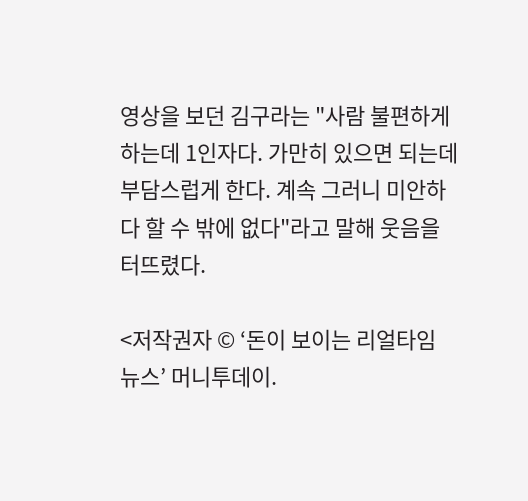영상을 보던 김구라는 "사람 불편하게 하는데 1인자다. 가만히 있으면 되는데 부담스럽게 한다. 계속 그러니 미안하다 할 수 밖에 없다"라고 말해 웃음을 터뜨렸다.

<저작권자 © ‘돈이 보이는 리얼타임 뉴스’ 머니투데이.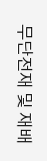무단전재 및 재배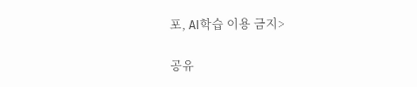포, AI학습 이용 금지>

공유